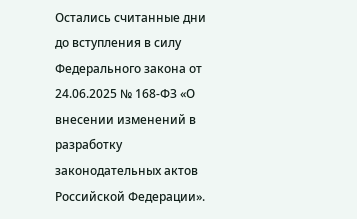Остались считанные дни до вступления в силу Федерального закона от 24.06.2025 № 168-ФЗ «О внесении изменений в разработку законодательных актов Российской Федерации».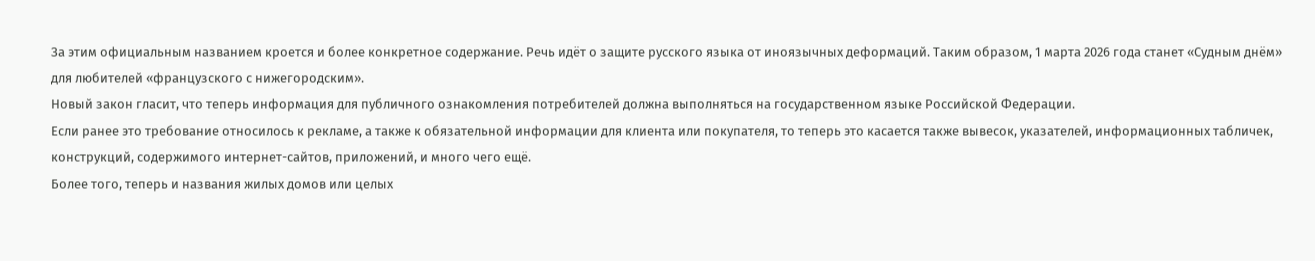За этим официальным названием кроется и более конкретное содержание. Речь идёт о защите русского языка от иноязычных деформаций. Таким образом, 1 марта 2026 года станет «Судным днём» для любителей «французского с нижегородским».
Новый закон гласит, что теперь информация для публичного ознакомления потребителей должна выполняться на государственном языке Российской Федерации.
Если ранее это требование относилось к рекламе, а также к обязательной информации для клиента или покупателя, то теперь это касается также вывесок, указателей, информационных табличек, конструкций, содержимого интернет-сайтов, приложений, и много чего ещё.
Более того, теперь и названия жилых домов или целых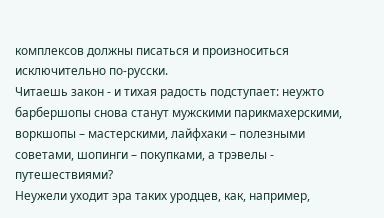комплексов должны писаться и произноситься исключительно по-русски.
Читаешь закон - и тихая радость подступает: неужто барбершопы снова станут мужскими парикмахерскими, воркшопы – мастерскими, лайфхаки – полезными советами, шопинги – покупками, а трэвелы - путешествиями?
Неужели уходит эра таких уродцев, как, например,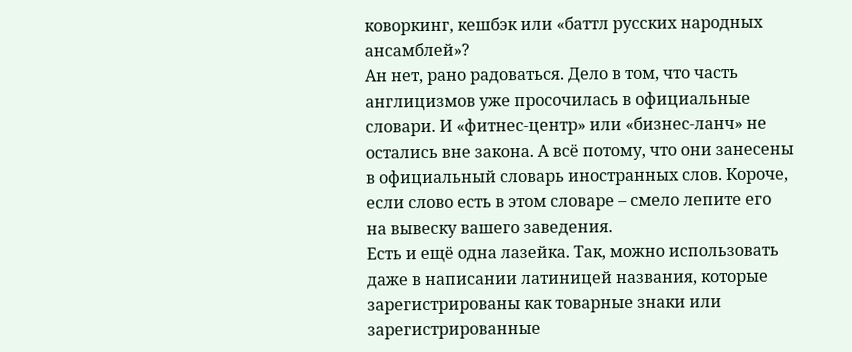коворкинг, кешбэк или «баттл русских народных ансамблей»?
Ан нет, рано радоваться. Дело в том, что часть англицизмов уже просочилась в официальные словари. И «фитнес-центр» или «бизнес-ланч» не остались вне закона. А всё потому, что они занесены в официальный словарь иностранных слов. Короче, если слово есть в этом словаре – смело лепите его на вывеску вашего заведения.
Есть и ещё одна лазейка. Так, можно использовать даже в написании латиницей названия, которые зарегистрированы как товарные знаки или зарегистрированные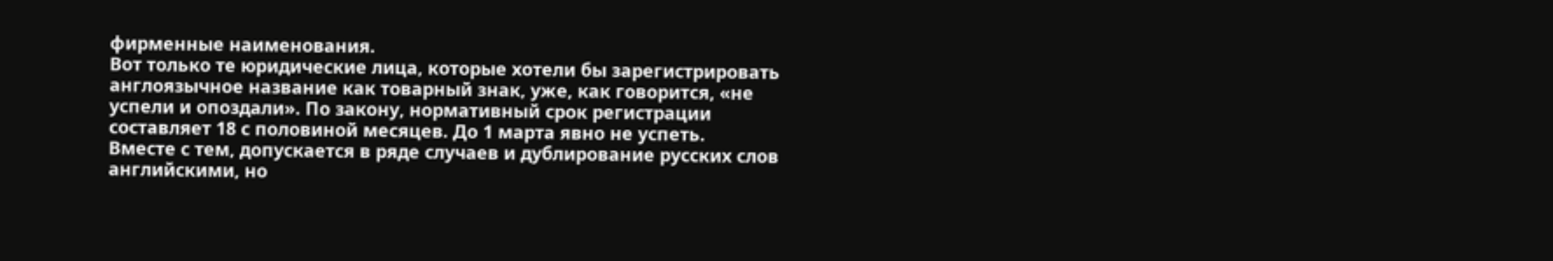фирменные наименования.
Вот только те юридические лица, которые хотели бы зарегистрировать англоязычное название как товарный знак, уже, как говорится, «не успели и опоздали». По закону, нормативный срок регистрации составляет 18 с половиной месяцев. До 1 марта явно не успеть.
Вместе с тем, допускается в ряде случаев и дублирование русских слов английскими, но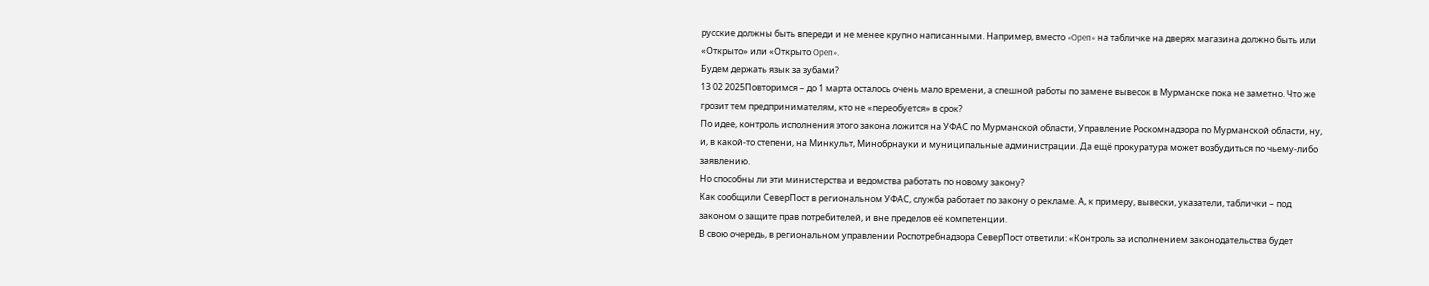русские должны быть впереди и не менее крупно написанными. Например, вместо «Open» на табличке на дверях магазина должно быть или «Открыто» или «Открыто Open».
Будем держать язык за зубами?
13 02 2025Повторимся – до 1 марта осталось очень мало времени, а спешной работы по замене вывесок в Мурманске пока не заметно. Что же грозит тем предпринимателям, кто не «переобуется» в срок?
По идее, контроль исполнения этого закона ложится на УФАС по Мурманской области, Управление Роскомнадзора по Мурманской области, ну, и, в какой-то степени, на Минкульт, Минобрнауки и муниципальные администрации. Да ещё прокуратура может возбудиться по чьему-либо заявлению.
Но способны ли эти министерства и ведомства работать по новому закону?
Как сообщили СеверПост в региональном УФАС, служба работает по закону о рекламе. А, к примеру, вывески, указатели, таблички – под законом о защите прав потребителей, и вне пределов её компетенции.
В свою очередь, в региональном управлении Роспотребнадзора СеверПост ответили: «Контроль за исполнением законодательства будет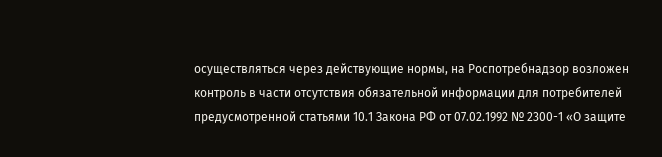осуществляться через действующие нормы, на Роспотребнадзор возложен контроль в части отсутствия обязательной информации для потребителей предусмотренной статьями 10.1 Закона РФ от 07.02.1992 № 2300-1 «О защите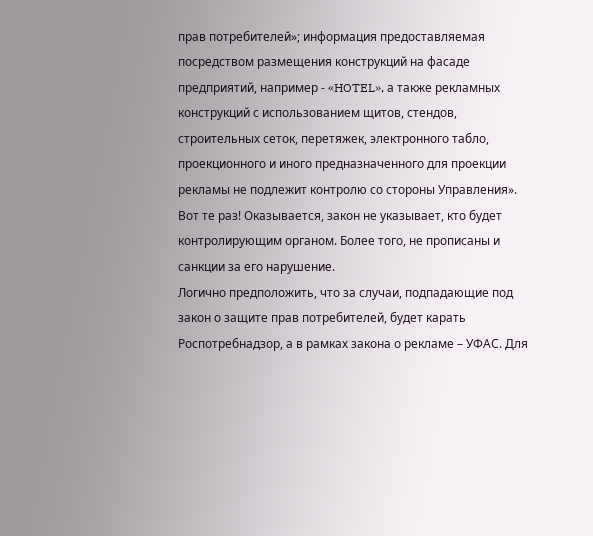прав потребителей»; информация предоставляемая посредством размещения конструкций на фасаде предприятий, например - «HOTEL», а также рекламных конструкций с использованием щитов, стендов, строительных сеток, перетяжек, электронного табло, проекционного и иного предназначенного для проекции рекламы не подлежит контролю со стороны Управления».
Вот те раз! Оказывается, закон не указывает, кто будет контролирующим органом. Более того, не прописаны и санкции за его нарушение.
Логично предположить, что за случаи, подпадающие под закон о защите прав потребителей, будет карать Роспотребнадзор, а в рамках закона о рекламе – УФАС. Для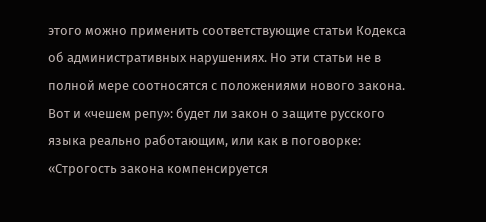этого можно применить соответствующие статьи Кодекса об административных нарушениях. Но эти статьи не в полной мере соотносятся с положениями нового закона.
Вот и «чешем репу»: будет ли закон о защите русского языка реально работающим, или как в поговорке: «Строгость закона компенсируется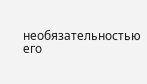необязательностью его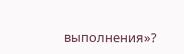выполнения»?